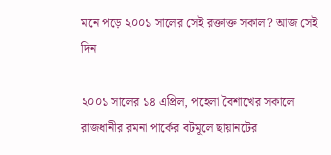মনে পড়ে ২০০১ সালের সেই রক্তাক্ত সকাল? আজ সেই দিন

২০০১ সালের ১৪ এপ্রিল, পহেলা বৈশাখের সকালে রাজধানীর রমনা পার্কের বটমূলে ছায়ানটের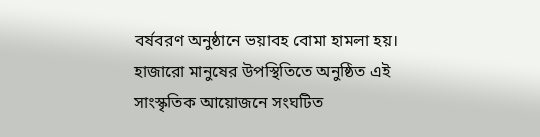বর্ষবরণ অনুষ্ঠানে ভয়াবহ বোমা হামলা হয়। হাজারো মানুষের উপস্থিতিতে অনুষ্ঠিত এই সাংস্কৃতিক আয়োজনে সংঘটিত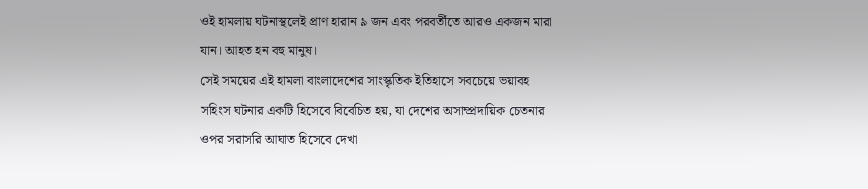ওই হামলায় ঘটনাস্থলেই প্রাণ হারান ৯ জন এবং পরবর্তীতে আরও একজন মারা যান। আহত হন বহু মানুষ।
সেই সময়ের এই হামলা বাংলাদেশের সাংস্কৃতিক ইতিহাসে সবচেয়ে ভয়াবহ সহিংস ঘটনার একটি হিসেবে বিবেচিত হয়, যা দেশের অসাম্প্রদায়িক চেতনার ওপর সরাসরি আঘাত হিসেবে দেখা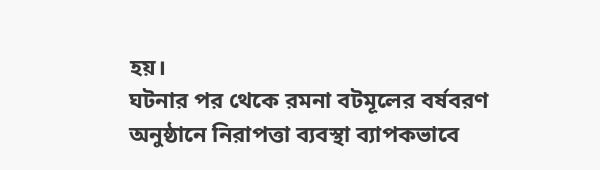হয়।
ঘটনার পর থেকে রমনা বটমূলের বর্ষবরণ অনুষ্ঠানে নিরাপত্তা ব্যবস্থা ব্যাপকভাবে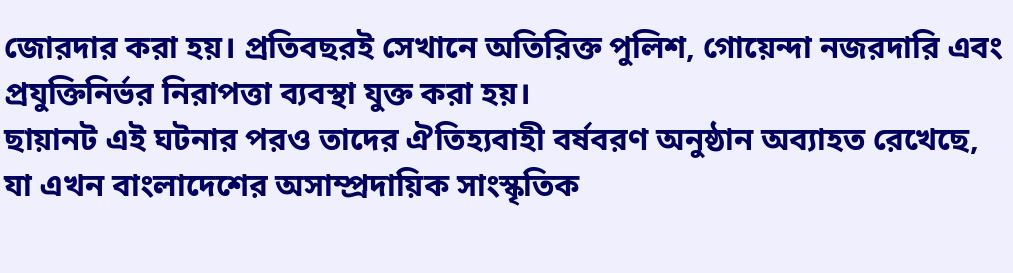জোরদার করা হয়। প্রতিবছরই সেখানে অতিরিক্ত পুলিশ, গোয়েন্দা নজরদারি এবং প্রযুক্তিনির্ভর নিরাপত্তা ব্যবস্থা যুক্ত করা হয়।
ছায়ানট এই ঘটনার পরও তাদের ঐতিহ্যবাহী বর্ষবরণ অনুষ্ঠান অব্যাহত রেখেছে, যা এখন বাংলাদেশের অসাম্প্রদায়িক সাংস্কৃতিক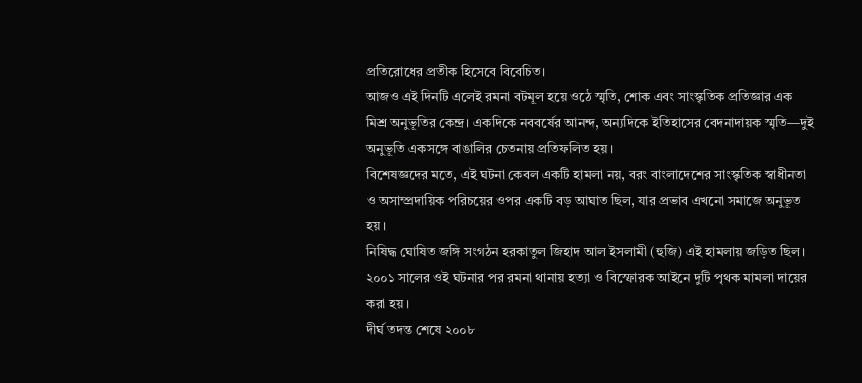প্রতিরোধের প্রতীক হিসেবে বিবেচিত।
আজও এই দিনটি এলেই রমনা বটমূল হয়ে ওঠে স্মৃতি, শোক এবং সাংস্কৃতিক প্রতিজ্ঞার এক মিশ্র অনুভূতির কেন্দ্র। একদিকে নববর্ষের আনন্দ, অন্যদিকে ইতিহাসের বেদনাদায়ক স্মৃতি—দুই অনুভূতি একসঙ্গে বাঙালির চেতনায় প্রতিফলিত হয়।
বিশেষজ্ঞদের মতে, এই ঘটনা কেবল একটি হামলা নয়, বরং বাংলাদেশের সাংস্কৃতিক স্বাধীনতা ও অসাম্প্রদায়িক পরিচয়ের ওপর একটি বড় আঘাত ছিল, যার প্রভাব এখনো সমাজে অনুভূত হয়।
নিষিদ্ধ ঘোষিত জঙ্গি সংগঠন হরকাতুল জিহাদ আল ইসলামী (হুজি) এই হামলায় জড়িত ছিল। ২০০১ সালের ওই ঘটনার পর রমনা থানায় হত্যা ও বিস্ফোরক আইনে দুটি পৃথক মামলা দায়ের করা হয়।
দীর্ঘ তদন্ত শেষে ২০০৮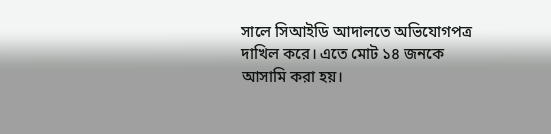সালে সিআইডি আদালতে অভিযোগপত্র দাখিল করে। এতে মোট ১৪ জনকে আসামি করা হয়।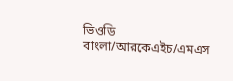ভিওডি বাংলা/আরকেএইচ/এমএস